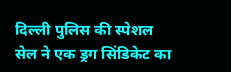दिल्ली पुलिस की स्पेशल सेल ने एक ड्रग सिंडिकेट का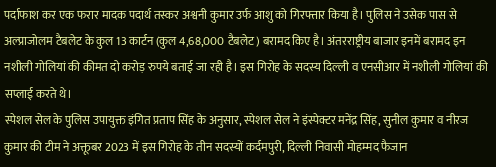पर्दाफाश कर एक फरार मादक पदार्थ तस्कर अश्वनी कुमार उर्फ आशु को गिरफ्तार किया है। पुलिस ने उसेक पास से अल्प्राजोलम टैबलेट के कुल 13 कार्टन (कुल 4,68,000 टैबलेट) बरामद किए है। अंतरराष्ट्रीय बाजार इनमें बरामद इन नशीली गोलियां की कीमत दो करोड़ रुपये बताई जा रही है। इस गिरोह के सदस्य दिल्ली व एनसीआर में नशीली गोलियां की सप्लाई करते थे।
स्पेशल सेल के पुलिस उपायुक्त इंगित प्रताप सिंह के अनुसार, स्पेशल सेल ने इंस्पेक्टर मनेंद्र सिंह, सुनील कुमार व नीरज कुमार की टीम ने अक्तूबर 2023 में इस गिरोह के तीन सदस्यों कर्दमपुरी, दिल्ली निवासी मोहम्मद फैजान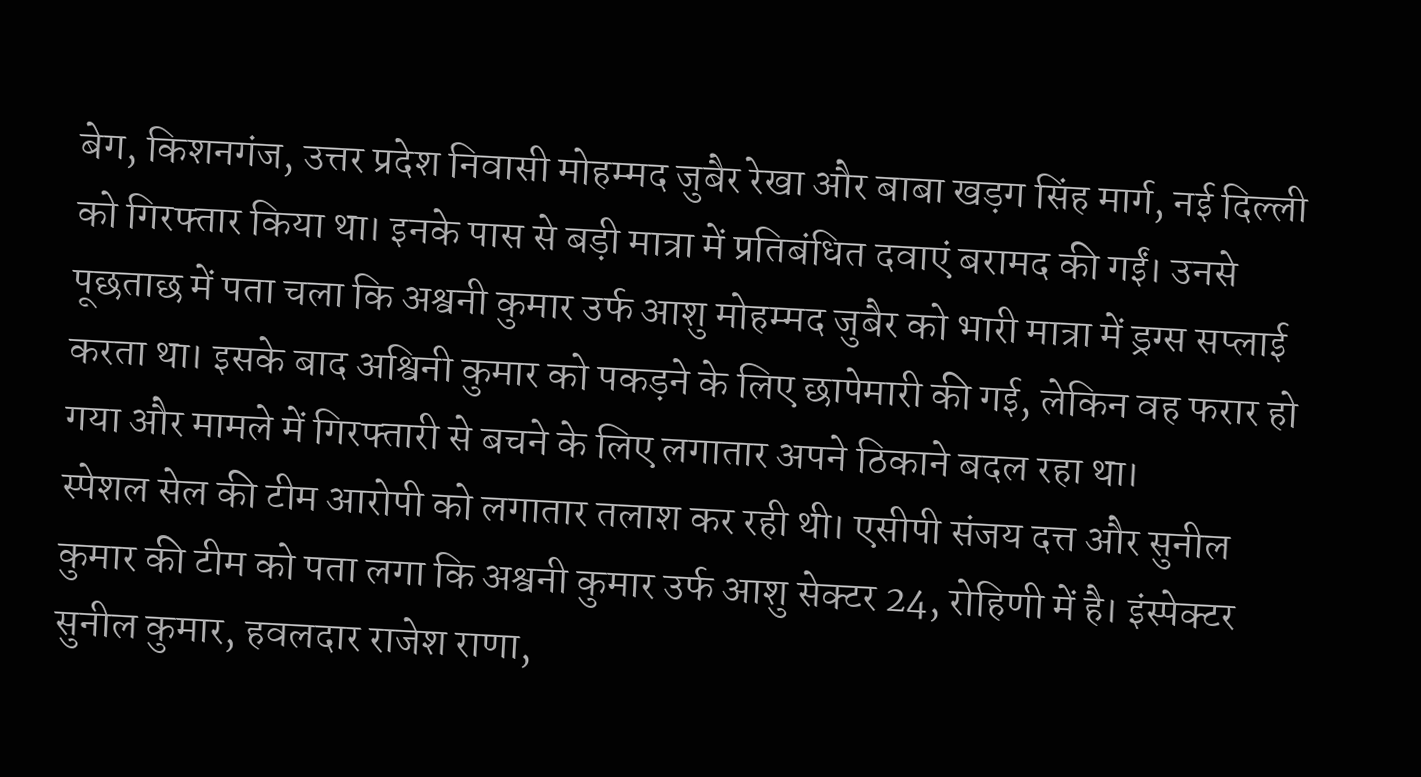बेग, किशनगंज, उत्तर प्रदेश निवासी मोहम्मद जुबैर रेखा और बाबा खड़ग सिंह मार्ग, नई दिल्ली को गिरफ्तार किया था। इनके पास से बड़ी मात्रा में प्रतिबंधित दवाएं बरामद की गईं। उनसे पूछताछ में पता चला कि अश्वनी कुमार उर्फ आशु मोहम्मद जुबैर को भारी मात्रा में ड्रग्स सप्लाई करता था। इसके बाद अश्विनी कुमार को पकड़ने के लिए छापेमारी की गई, लेकिन वह फरार हो गया और मामले में गिरफ्तारी से बचने के लिए लगातार अपने ठिकाने बदल रहा था।
स्पेशल सेल की टीम आरोपी को लगातार तलाश कर रही थी। एसीपी संजय दत्त और सुनील कुमार की टीम को पता लगा कि अश्वनी कुमार उर्फ आशु सेक्टर 24, रोहिणी में है। इंस्पेक्टर सुनील कुमार, हवलदार राजेश राणा,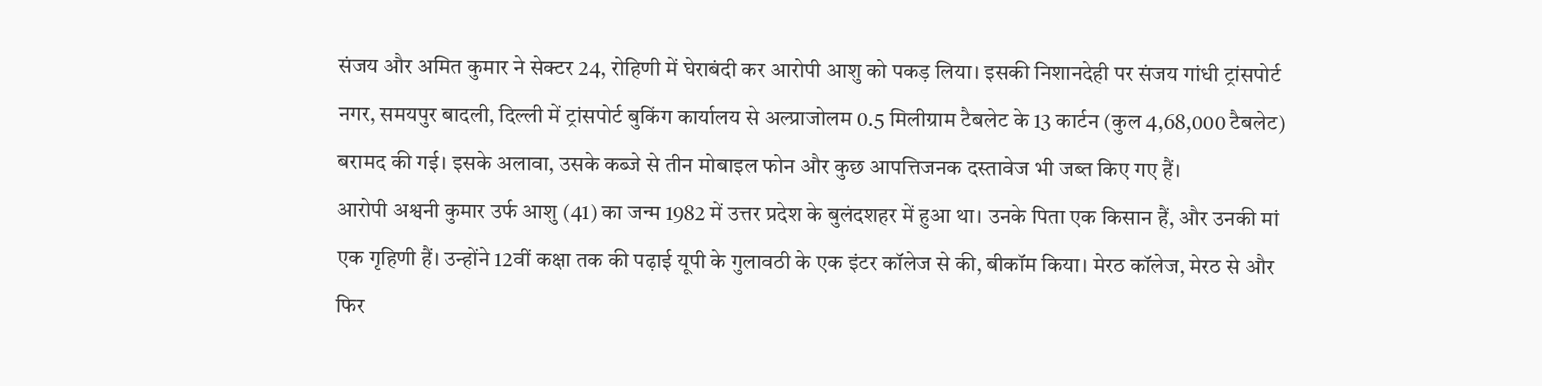संजय और अमित कुमार ने सेक्टर 24, रोहिणी में घेराबंदी कर आरोपी आशु को पकड़ लिया। इसकी निशानदेही पर संजय गांधी ट्रांसपोर्ट नगर, समयपुर बादली, दिल्ली में ट्रांसपोर्ट बुकिंग कार्यालय से अल्प्राजोलम 0.5 मिलीग्राम टैबलेट के 13 कार्टन (कुल 4,68,000 टैबलेट) बरामद की गई। इसके अलावा, उसके कब्जे से तीन मोबाइल फोन और कुछ आपत्तिजनक दस्तावेज भी जब्त किए गए हैं।
आरोपी अश्वनी कुमार उर्फ आशु (41) का जन्म 1982 में उत्तर प्रदेश के बुलंदशहर में हुआ था। उनके पिता एक किसान हैं, और उनकी मां एक गृहिणी हैं। उन्होंने 12वीं कक्षा तक की पढ़ाई यूपी के गुलावठी के एक इंटर कॉलेज से की, बीकॉम किया। मेरठ कॉलेज, मेरठ से और फिर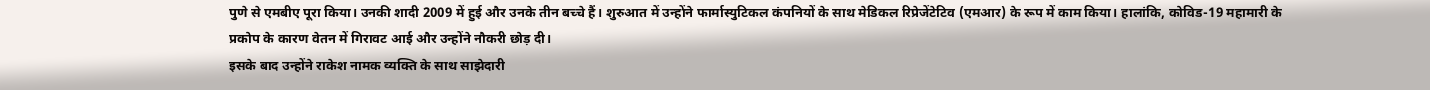पुणे से एमबीए पूरा किया। उनकी शादी 2009 में हुई और उनके तीन बच्चे हैं। शुरुआत में उन्होंने फार्मास्युटिकल कंपनियों के साथ मेडिकल रिप्रेजेंटेटिव (एमआर) के रूप में काम किया। हालांकि, कोविड-19 महामारी के प्रकोप के कारण वेतन में गिरावट आई और उन्होंने नौकरी छोड़ दी।
इसके बाद उन्होंने राकेश नामक व्यक्ति के साथ साझेदारी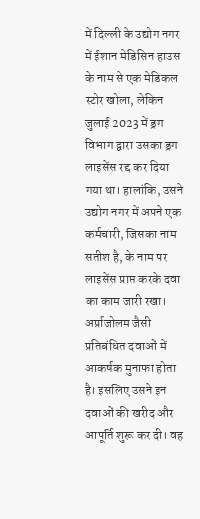में दिल्ली के उद्योग नगर में ईशान मेडिसिन हाउस के नाम से एक मेडिकल स्टोर खोला, लेकिन जुलाई 2023 में ड्रग विभाग द्वारा उसका ड्रग लाइसेंस रद्द कर दिया गया था। हालांकि, उसने उद्योग नगर में अपने एक कर्मचारी, जिसका नाम सतीश है, के नाम पर लाइसेंस प्राप्त करके दवा का काम जारी रखा। अर्प्राजोलम जैसी प्रतिबंधित दवाओं में आकर्षक मुनाफा होता है। इसलिए उसने इन दवाओं की खरीद और आपूर्ति शुरू कर दी। वह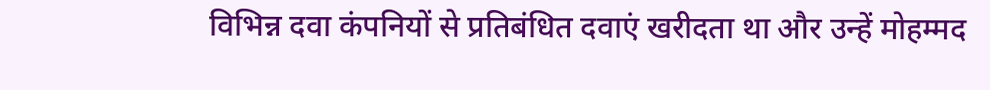विभिन्न दवा कंपनियों से प्रतिबंधित दवाएं खरीदता था और उन्हें मोहम्मद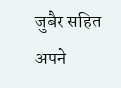जुबैर सहित अपने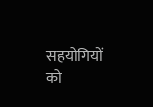सहयोगियों को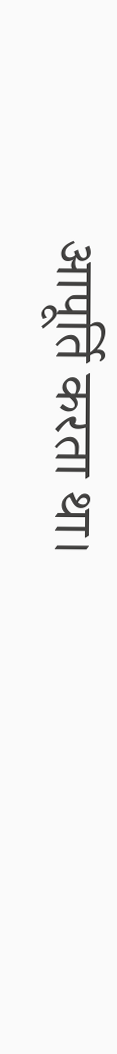आपूर्ति करता था।